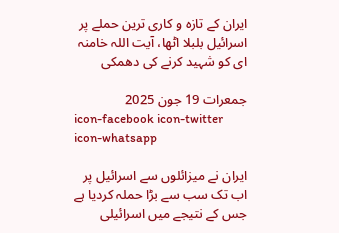ایران کے تازہ و کاری ترین حملے پر اسرائیل بلبلا اٹھا، آیت اللہ خامنہ ای کو شہید کرنے کی دھمکی

جمعرات 19 جون 2025
icon-facebook icon-twitter icon-whatsapp

ایران نے میزائلوں سے اسرائیل پر اب تک سب سے بڑا حملہ کردیا ہے جس کے نتیجے میں اسرائیلی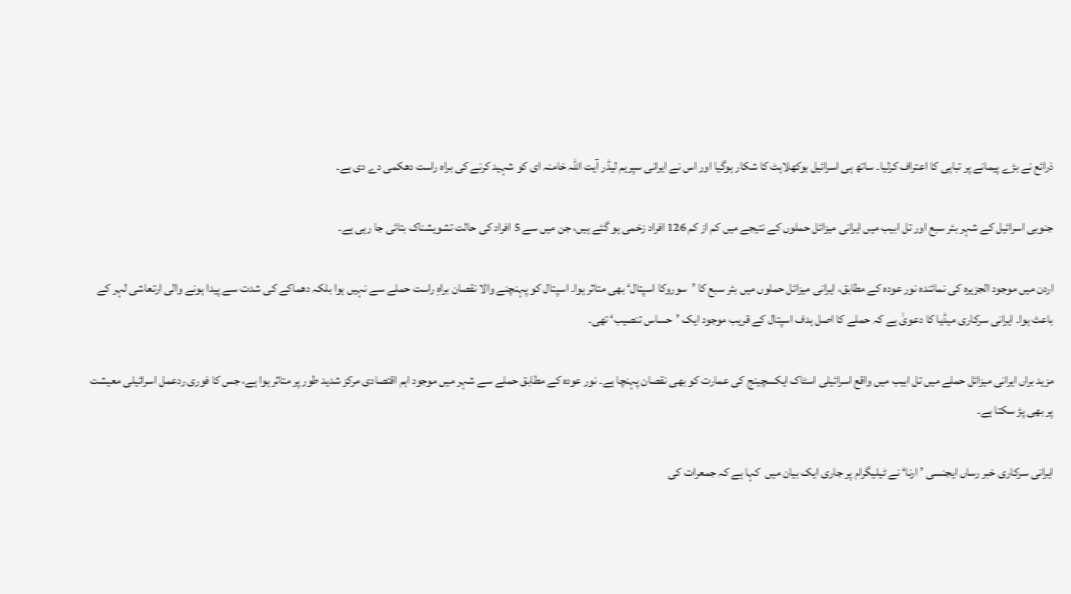ذرائع نے بڑے پیمانے پر تباہی کا اعتراف کرلیا۔ ساتھ ہی اسرائیل بوکھلاہٹ کا شکار ہوگیا اور اس نے ایرانی سپریم لیڈر آیت اللہ خامنہ ای کو شہید کرنے کی براہ راست دھکمی دے دی ہے۔

جنوبی اسرائیل کے شہر بئر سبع اور تل ابیب میں ایرانی میزائل حملوں کے نتیجے میں کم از کم 126 افراد زخمی ہو گئے ہیں، جن میں سے 5 افراد کی حالت تشویشناک بتائی جا رہی ہے۔

اردن میں موجود الجزیرہ کی نمائندہ نور عودہ کے مطابق، ایرانی میزائل حملوں میں بئر سبع کا ’سوروکا اسپتال‘ بھی متاثر ہوا۔ اسپتال کو پہنچنے والا نقصان براہِ راست حملے سے نہیں ہوا بلکہ دھماکے کی شدت سے پیدا ہونے والی ارتعاشی لہر کے باعث ہوا۔ ایرانی سرکاری میڈیا کا دعویٰ ہے کہ حملے کا اصل ہدف اسپتال کے قریب موجود ایک ’حساس تنصیب‘ تھی۔

مزید براں ایرانی میزائل حملے میں تل ابیب میں واقع اسرائیلی اسٹاک ایکسچینج کی عمارت کو بھی نقصان پہنچا ہے۔ نور عودہ کے مطابق حملے سے شہر میں موجود اہم اقتصادی مرکز شدید طور پر متاثر ہوا ہے، جس کا فوری ردعمل اسرائیلی معیشت پر بھی پڑ سکتا ہے۔

ایرانی سرکاری خبر رساں ایجنسی ’ ارنا‘ نے ٹیلیگرام پر جاری ایک بیان میں  کہا ہے کہ جمعرات کی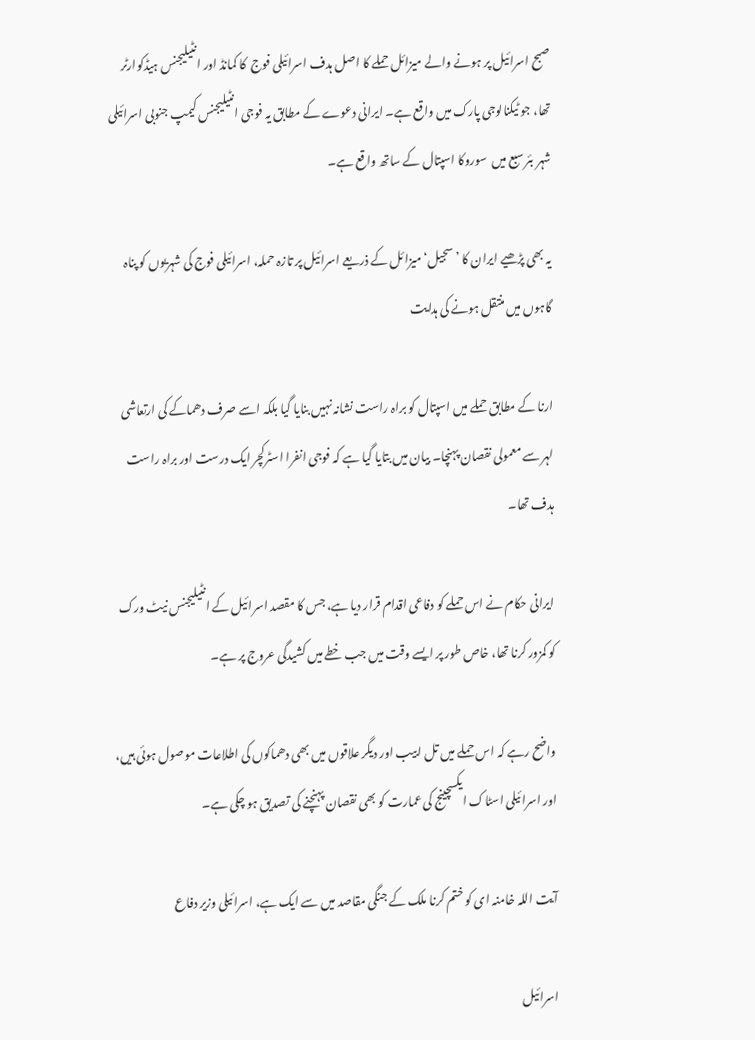صبح اسرائیل پر ہونے والے میزائل حملے کا اصل ہدف اسرائیلی فوج  کا کمانڈ اور انٹیلیجنس ہیڈکوارٹر تھا، جو ٹیکنالوجی پارک میں واقع ہے۔ ایرانی دعوے کے مطابق یہ فوجی انٹیلیجنس کیمپ جنوبی اسرائیلی شہر بئر سبع میں  سوروکا اسپتال کے ساتھ واقع ہے۔

یہ بھی پڑھیے ایران کا ’سجیل‘ میزائل کے ذریعے اسرائیل پر تازہ حملہ، اسرائیلی فوج کی شہریوں کو پناہ گاہوں میں منتقل ہونے کی ہدایت

ارنا کے مطابق حملے میں اسپتال کو براہ راست نشانہ نہیں بنایا گیا بلکہ اسے صرف دھماکے کی ارتعاشی لہر سے معمولی نقصان پہنچا۔ بیان میں بتایا گیا ہے کہ فوجی انفرا اسٹرکچر ایک درست اور براہ راست ہدف تھا۔

ایرانی حکام نے اس حملے کو دفاعی اقدام قرار دیا ہے، جس کا مقصد اسرائیل کے انٹیلیجنس نیٹ ورک کو کمزور کرنا تھا، خاص طور پر ایسے وقت میں جب خطے میں کشیدگی عروج پر ہے۔

واضح رہے کہ اس حملے میں تل ابیب اور دیگر علاقوں میں بھی دھماکوں کی اطلاعات موصول ہوئی ہیں، اور اسرائیلی اسٹاک ایکسچینج کی عمارت کو بھی نقصان پہنچنے کی تصدیق ہو چکی ہے۔

آیت اللہ خامنہ ای کو ختم کرنا ملک کے جنگی مقاصد میں سے ایک ہے، اسرائیلی وزیر دفاع

اسرائیل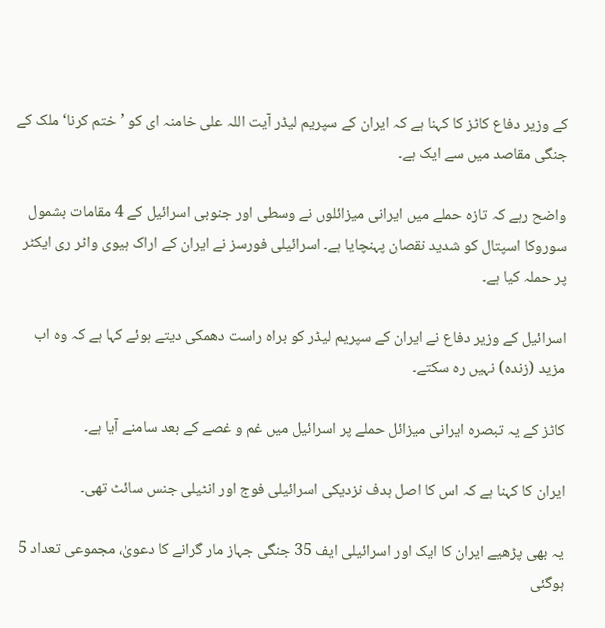کے وزیر دفاع کاٹز کا کہنا ہے کہ ایران کے سپریم لیڈر آیت اللہ علی خامنہ ای کو ’ختم کرنا‘ ملک کے جنگی مقاصد میں سے ایک ہے۔

واضح رہے کہ تازہ حملے میں ایرانی میزائلوں نے وسطی اور جنوبی اسرائیل کے 4 مقامات بشمول سوروکا اسپتال کو شدید نقصان پہنچایا ہے۔ اسرائیلی فورسز نے ایران کے اراک ہیوی واٹر ری ایکٹر پر حملہ کیا ہے۔

اسرائیل کے وزیر دفاع نے ایران کے سپریم لیڈر کو براہ راست دھمکی دیتے ہوئے کہا ہے کہ وہ اب مزید (زندہ) نہیں رہ سکتے۔

کاٹز کے یہ تبصرہ ایرانی میزائل حملے پر اسرائیل میں غم و غصے کے بعد سامنے آیا ہے۔

ایران کا کہنا ہے کہ اس کا اصل ہدف نزدیکی اسرائیلی فوج اور انٹیلی جنس سائٹ تھی۔

یہ بھی پڑھیے ایران کا ایک اور اسرائیلی ایف 35 جنگی جہاز مار گرانے کا دعویٰ، مجموعی تعداد 5 ہوگئی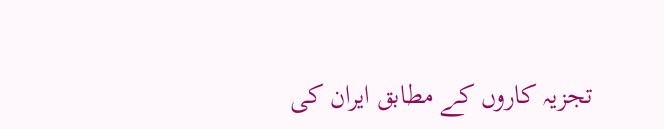تجزیہ کاروں کے مطابق ایران کی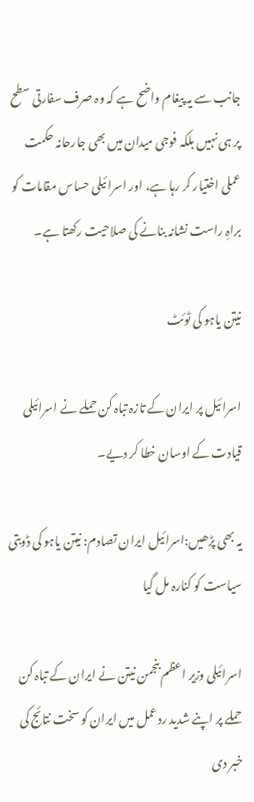جانب سے یہ پیغام واضح ہے کہ وہ صرف سفارتی سطح پر ہی نہیں بلکہ فوجی میدان میں بھی جارحانہ حکمت عملی اختیار کر رہا ہے، اور اسرائیلی حساس مقامات کو براہِ راست نشانہ بنانے کی صلاحیت رکھتا ہے۔

نیتن یاہو کی ٹوئٹ

اسرائیل پر ایران کے تازہ تباہ کن حملے نے اسرائیلی قیادت کے اوسان خطا کر دیے۔

یہ بھی پڑھیں:اسرائیل ایران تصادم: نیتن یاہو کی ڈوبتی سیاست کو کنارہ مل گیا

اسرائیلی وزیر اعظم بنجمن نیتن نے ایران کے تباہ کن حملے پر اپنے شدید ردعمل میں ایران کو سخت نتائج کی خبر دی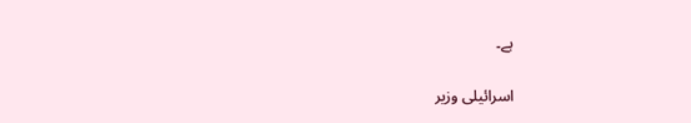ہے۔

اسرائیلی وزیر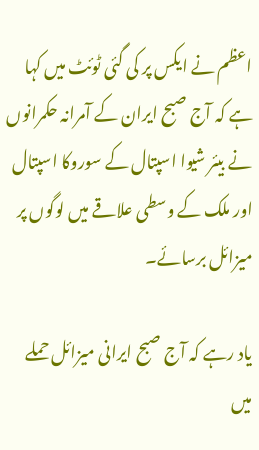اعظم نے ایکس پر کی گئی ٹوئٹ میں کہا ہے کہ آج صبح ایران کے آمرانہ حکمرانوں نے بیئر شیوا اسپتال کے سوروکا اسپتال اور ملک کے وسطی علاقے میں لوگوں پر میزائل برسائے۔

یاد رہے کہ آج صبح ایرانی میزائل حملے میں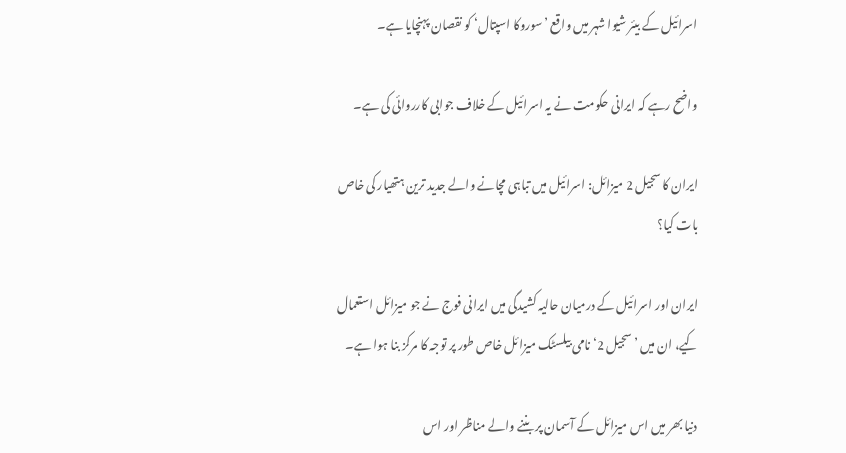اسرائیل کے بیئر شیوا شہر میں واقع ’سوروکا اسپتال‘ کو نقصان پہنچایا ہے۔

واضح رہے کہ ایرانی حکومت نے یہ اسرائیل کے خلاف جوابی کارروائی کی ہے۔

ایران کا سجیل 2 میزائل: اسرائیل میں تباہی مچانے والے جدید ترین ہتھیار کی خاص بات کیا؟

ایران اور اسرائیل کے درمیان حالیہ کشیدگی میں ایرانی فوج نے جو میزائل استعمال کیے، ان میں ’سجیل 2‘ نامی بیلسٹک میزائل خاص طور پر توجہ کا مرکز بنا ہوا ہے۔

دنیا بھر میں اس میزائل کے آسمان پر بننے والے مناظر اور اس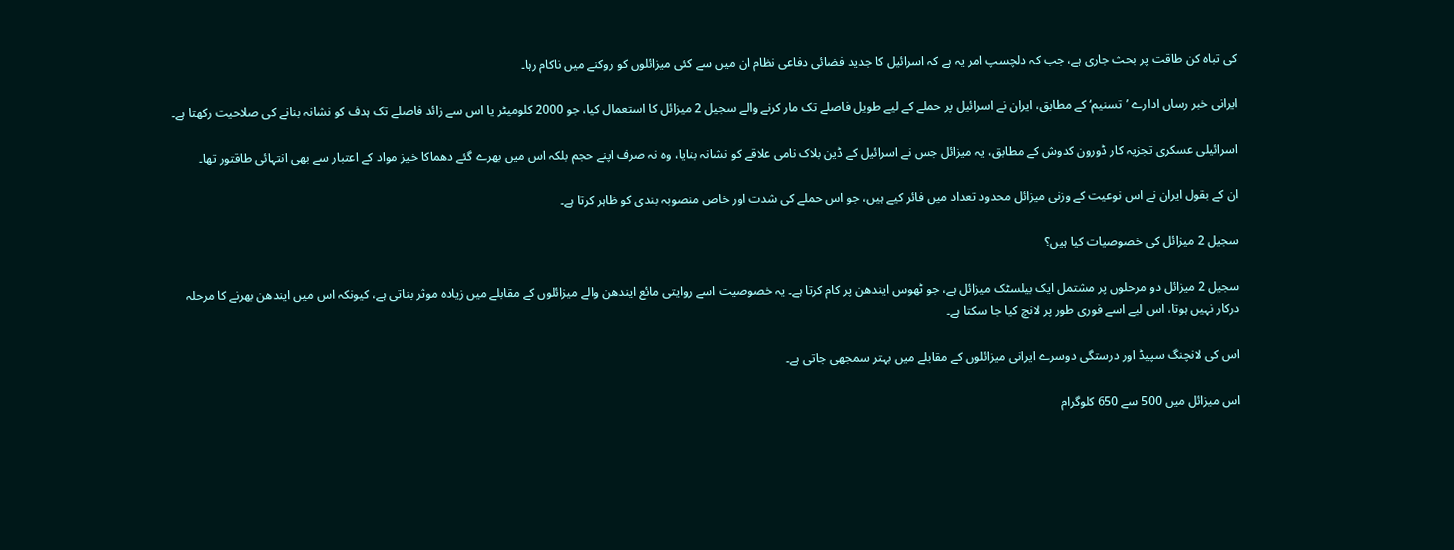کی تباہ کن طاقت پر بحث جاری ہے، جب کہ دلچسپ امر یہ ہے کہ اسرائیل کا جدید فضائی دفاعی نظام ان میں سے کئی میزائلوں کو روکنے میں ناکام رہا۔

ایرانی خبر رساں ادارے ’تسنیم‘ کے مطابق، ایران نے اسرائیل پر حملے کے لیے طویل فاصلے تک مار کرنے والے سجیل 2 میزائل کا استعمال کیا، جو 2000 کلومیٹر یا اس سے زائد فاصلے تک ہدف کو نشانہ بنانے کی صلاحیت رکھتا ہے۔

اسرائیلی عسکری تجزیہ کار ڈورون کدوش کے مطابق، یہ میزائل جس نے اسرائیل کے ڈین بلاک نامی علاقے کو نشانہ بنایا، وہ نہ صرف اپنے حجم بلکہ اس میں بھرے گئے دھماکا خیز مواد کے اعتبار سے بھی انتہائی طاقتور تھا۔

ان کے بقول ایران نے اس نوعیت کے وزنی میزائل محدود تعداد میں فائر کیے ہیں، جو اس حملے کی شدت اور خاص منصوبہ بندی کو ظاہر کرتا ہے۔

سجیل 2 میزائل کی خصوصیات کیا ہیں؟

سجیل 2 میزائل دو مرحلوں پر مشتمل ایک بیلسٹک میزائل ہے، جو ٹھوس ایندھن پر کام کرتا ہے۔ یہ خصوصیت اسے روایتی مائع ایندھن والے میزائلوں کے مقابلے میں زیادہ موثر بناتی ہے، کیونکہ اس میں ایندھن بھرنے کا مرحلہ درکار نہیں ہوتا، اس لیے اسے فوری طور پر لانچ کیا جا سکتا ہے۔

اس کی لانچنگ سپیڈ اور درستگی دوسرے ایرانی میزائلوں کے مقابلے میں بہتر سمجھی جاتی ہے۔

اس میزائل میں 500 سے 650 کلوگرام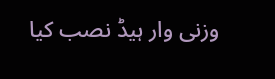وزنی وار ہیڈ نصب کیا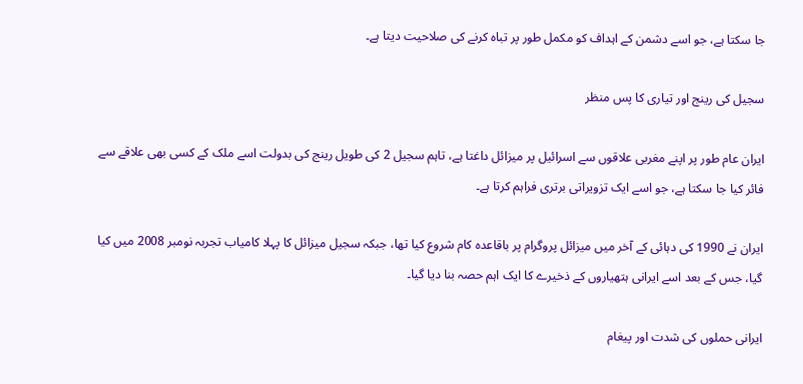جا سکتا ہے، جو اسے دشمن کے اہداف کو مکمل طور پر تباہ کرنے کی صلاحیت دیتا ہے۔

سجیل کی رینج اور تیاری کا پس منظر

ایران عام طور پر اپنے مغربی علاقوں سے اسرائیل پر میزائل داغتا ہے، تاہم سجیل 2 کی طویل رینج کی بدولت اسے ملک کے کسی بھی علاقے سے فائر کیا جا سکتا ہے، جو اسے ایک تزویراتی برتری فراہم کرتا ہے۔

ایران نے 1990 کی دہائی کے آخر میں میزائل پروگرام پر باقاعدہ کام شروع کیا تھا، جبکہ سجیل میزائل کا پہلا کامیاب تجربہ نومبر 2008 میں کیا گیا، جس کے بعد اسے ایرانی ہتھیاروں کے ذخیرے کا ایک اہم حصہ بنا دیا گیا۔

ایرانی حملوں کی شدت اور پیغام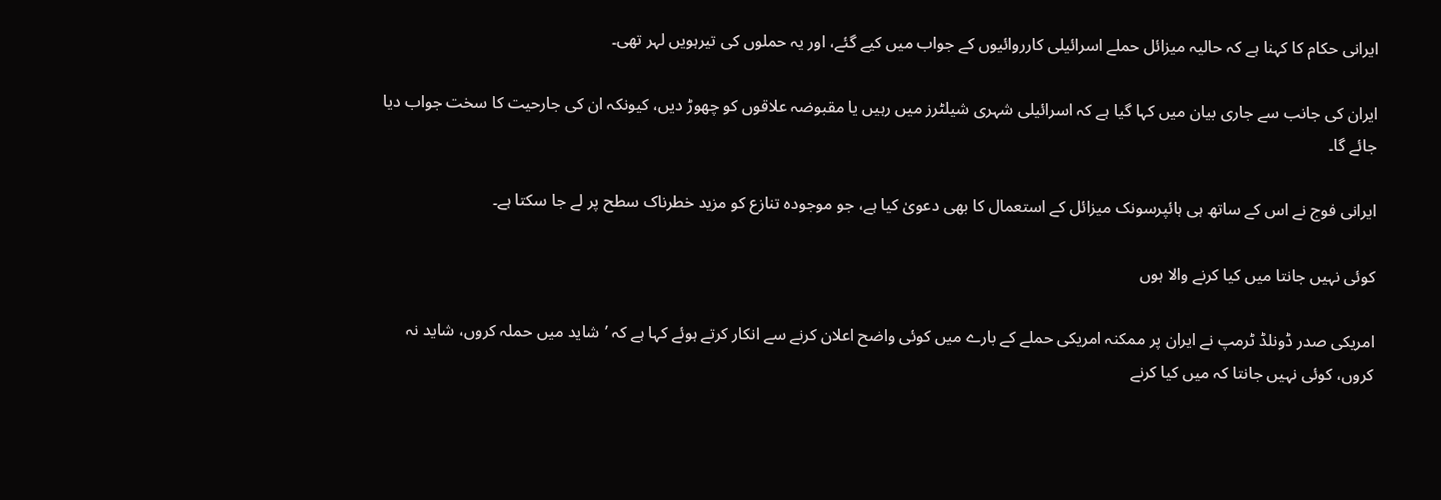ایرانی حکام کا کہنا ہے کہ حالیہ میزائل حملے اسرائیلی کارروائیوں کے جواب میں کیے گئے، اور یہ حملوں کی تیرہویں لہر تھی۔

ایران کی جانب سے جاری بیان میں کہا گیا ہے کہ اسرائیلی شہری شیلٹرز میں رہیں یا مقبوضہ علاقوں کو چھوڑ دیں، کیونکہ ان کی جارحیت کا سخت جواب دیا جائے گا۔

ایرانی فوج نے اس کے ساتھ ہی ہائپرسونک میزائل کے استعمال کا بھی دعویٰ کیا ہے، جو موجودہ تنازع کو مزید خطرناک سطح پر لے جا سکتا ہے۔

کوئی نہیں جانتا میں کیا کرنے والا ہوں

امریکی صدر ڈونلڈ ٹرمپ نے ایران پر ممکنہ امریکی حملے کے بارے میں کوئی واضح اعلان کرنے سے انکار کرتے ہوئے کہا ہے کہ ’شاید میں حملہ کروں، شاید نہ کروں، کوئی نہیں جانتا کہ میں کیا کرنے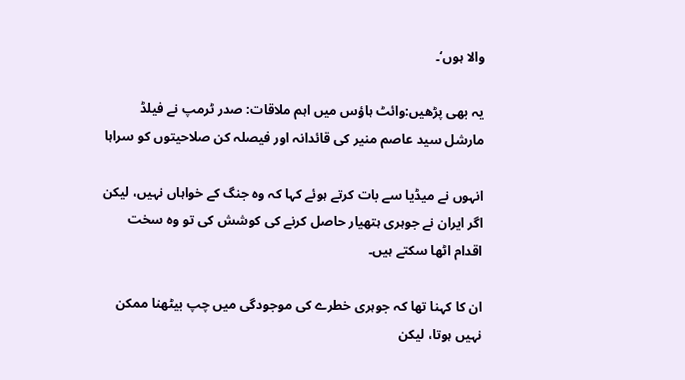والا ہوں‘۔

یہ بھی پڑھیں:وائٹ ہاؤس میں اہم ملاقات: صدر ٹرمپ نے فیلڈ مارشل سید عاصم منیر کی قائدانہ اور فیصلہ کن صلاحیتوں کو سراہا

انہوں نے میڈیا سے بات کرتے ہوئے کہا کہ وہ جنگ کے خواہاں نہیں، لیکن اگر ایران نے جوہری ہتھیار حاصل کرنے کی کوشش کی تو وہ سخت اقدام اٹھا سکتے ہیں۔

ان کا کہنا تھا کہ جوہری خطرے کی موجودگی میں چپ بیٹھنا ممکن نہیں ہوتا، لیکن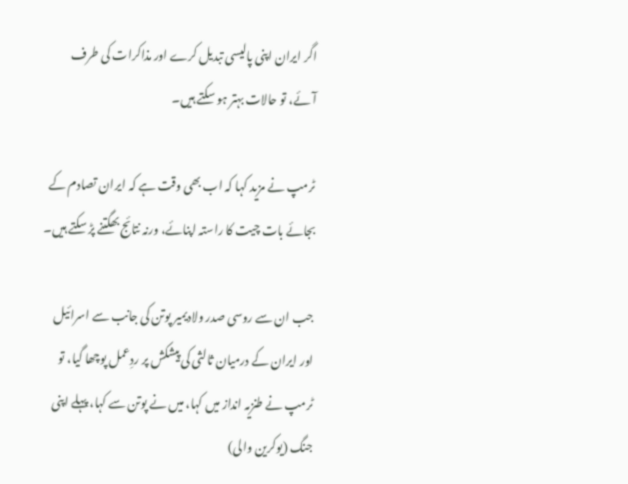اگر ایران اپنی پالیسی تبدیل کرے اور مذاکرات کی طرف آئے، تو حالات بہتر ہو سکتے ہیں۔

ٹرمپ نے مزید کہا کہ اب بھی وقت ہے کہ ایران تصادم کے بجائے بات چیت کا راستہ اپنائے، ورنہ نتائج بھگتنے پڑ سکتے ہیں۔

جب ان سے روسی صدر ولادیمیر پوتن کی جانب سے اسرائیل اور ایران کے درمیان ثالثی کی پیشکش پر ردِعمل پوچھا گیا، تو ٹرمپ نے طنزیہ انداز میں کہا، میں نے پوتن سے کہا، پہلے اپنی جنگ (یوکرین والی)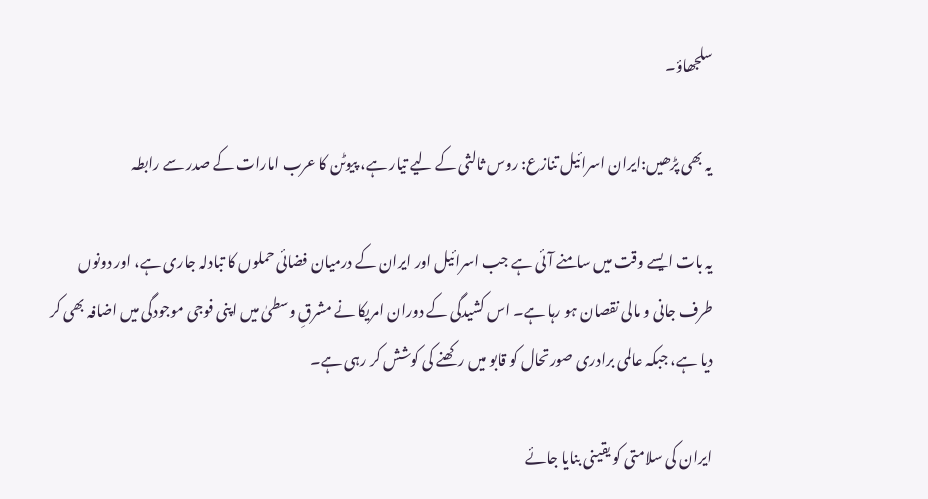سلجھاؤ۔

یہ بھی پڑھیں:ایران اسرائیل تنازع: روس ثالثی کے لیے تیار ہے، پیوٹن کا عرب امارات کے صدر سے رابطہ

یہ بات ایسے وقت میں سامنے آئی ہے جب اسرائیل اور ایران کے درمیان فضائی حملوں کا تبادلہ جاری ہے، اور دونوں طرف جانی و مالی نقصان ہو رہا ہے۔ اس کشیدگی کے دوران امریکا نے مشرقِ وسطیٰ میں اپنی فوجی موجودگی میں اضافہ بھی کر دیا ہے، جبکہ عالمی برادری صورتحال کو قابو میں رکھنے کی کوشش کر رہی ہے۔

ایران کی سلامتی کو یقینی بنایا جائے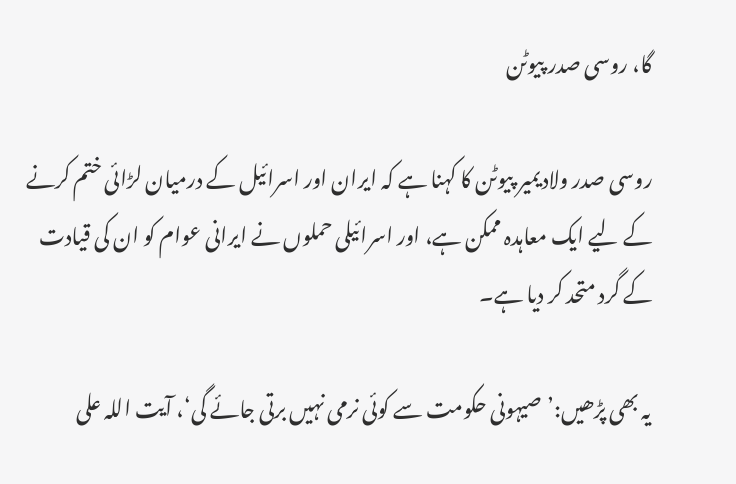گا، روسی صدر پیوٹن

روسی صدر ولادیمیر پیوٹن کا کہنا ہے کہ ایران اور اسرائیل کے درمیان لڑائی ختم کرنے کے لیے ایک معاہدہ ممکن ہے، اور اسرائیلی حملوں نے ایرانی عوام کو ان کی قیادت کے گرد متحد کر دیا ہے۔

یہ بھی پڑھیں:’صیہونی حکومت سے کوئی نرمی نہیں برتی جائے گی‘، آیت اللہ علی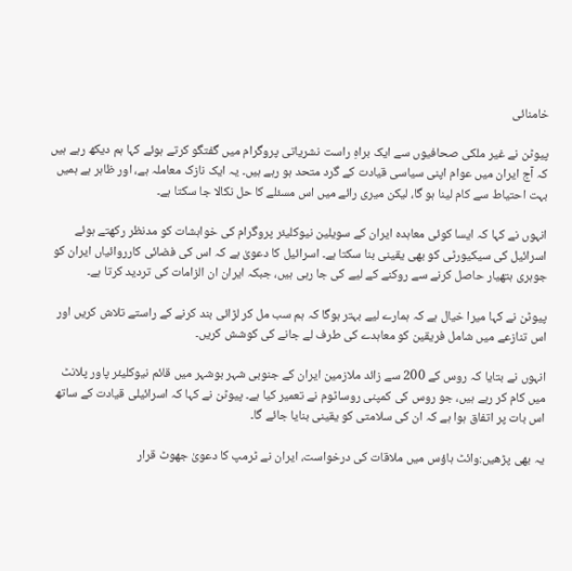خامنائی

پیوٹن نے غیر ملکی صحافیوں سے ایک براہِ راست نشریاتی پروگرام میں گفتگو کرتے ہوئے کہا ہم دیکھ رہے ہیں کہ آج ایران میں عوام اپنی سیاسی قیادت کے گرد متحد ہو رہے ہیں۔ یہ ایک نازک معاملہ ہے، اور ظاہر ہے ہمیں بہت احتیاط سے کام لینا ہو گا، لیکن میری رائے میں اس مسئلے کا حل نکالا جا سکتا ہے۔

انہوں نے کہا کہ ایسا کوئی معاہدہ ایران کے سویلین نیوکلیئر پروگرام کی خواہشات کو مدنظر رکھتے ہوئے اسرائیل کی سیکیورٹی کو بھی یقینی بنا سکتا ہے۔ اسرائیل کا دعویٰ ہے کہ اس کی فضائی کارروائیاں ایران کو جوہری ہتھیار حاصل کرنے سے روکنے کے لیے کی جا رہی ہیں، جبکہ ایران ان الزامات کی تردید کرتا ہے۔

پیوٹن نے کہا میرا خیال ہے کہ ہمارے لیے بہتر ہوگا کہ ہم سب مل کر لڑائی بند کرنے کے راستے تلاش کریں اور اس تنازعے میں شامل فریقین کو معاہدے کی طرف لے جانے کی کوشش کریں۔

انہوں نے بتایا کہ روس کے 200 سے زائد ملازمین ایران کے جنوبی شہر بوشہر میں قائم نیوکلیئر پاور پلانٹ میں کام کر رہے ہیں، جو روس کی کمپنی روساٹوم نے تعمیر کیا ہے۔ پیوٹن نے کہا کہ اسرائیلی قیادت کے ساتھ اس بات پر اتفاق ہوا ہے کہ ان کی سلامتی کو یقینی بنایا جائے گا۔

یہ بھی پڑھیں:وائٹ ہاؤس میں ملاقات کی درخواست، ایران نے ٹرمپ کا دعویٰ جھوٹ قرار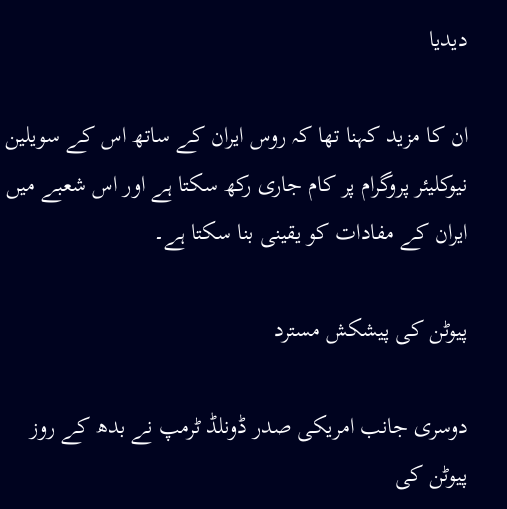دیدیا

ان کا مزید کہنا تھا کہ روس ایران کے ساتھ اس کے سویلین نیوکلیئر پروگرام پر کام جاری رکھ سکتا ہے اور اس شعبے میں ایران کے مفادات کو یقینی بنا سکتا ہے۔

پیوٹن کی پیشکش مسترد

دوسری جانب امریکی صدر ڈونلڈ ٹرمپ نے بدھ کے روز پیوٹن کی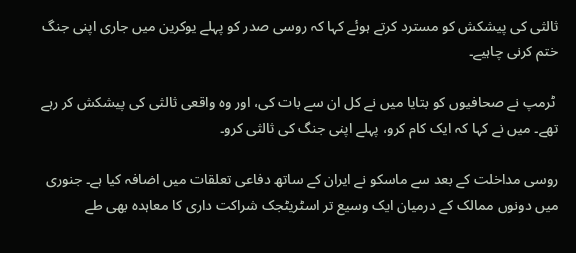ثالثی کی پیشکش کو مسترد کرتے ہوئے کہا کہ روسی صدر کو پہلے یوکرین میں جاری اپنی جنگ ختم کرنی چاہیے۔

 ٹرمپ نے صحافیوں کو بتایا میں نے کل ان سے بات کی، اور وہ واقعی ثالثی کی پیشکش کر رہے تھے۔ میں نے کہا کہ ایک کام کرو، پہلے اپنی جنگ کی ثالثی کرو۔

روسی مداخلت کے بعد سے ماسکو نے ایران کے ساتھ دفاعی تعلقات میں اضافہ کیا ہے۔ جنوری میں دونوں ممالک کے درمیان ایک وسیع تر اسٹریٹجک شراکت داری کا معاہدہ بھی طے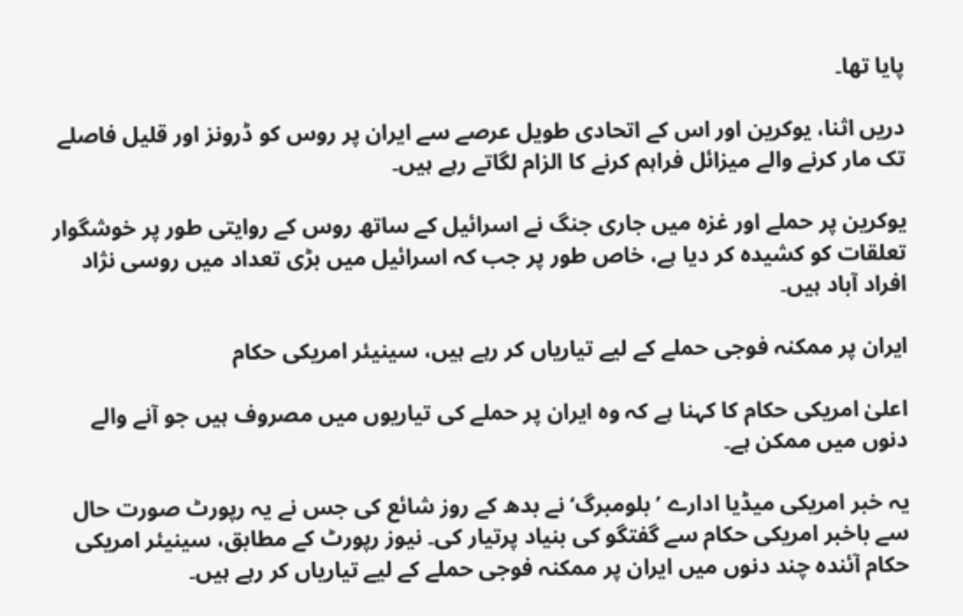پایا تھا۔

دریں اثنا، یوکرین اور اس کے اتحادی طویل عرصے سے ایران پر روس کو ڈرونز اور قلیل فاصلے تک مار کرنے والے میزائل فراہم کرنے کا الزام لگاتے رہے ہیں۔

یوکرین پر حملے اور غزہ میں جاری جنگ نے اسرائیل کے ساتھ روس کے روایتی طور پر خوشگوار تعلقات کو کشیدہ کر دیا ہے، خاص طور پر جب کہ اسرائیل میں بڑی تعداد میں روسی نژاد افراد آباد ہیں۔

ایران پر ممکنہ فوجی حملے کے لیے تیاریاں کر رہے ہیں، سینیئر امریکی حکام

اعلیٰ امریکی حکام کا کہنا ہے کہ وہ ایران پر حملے کی تیاریوں میں مصروف ہیں جو آنے والے دنوں میں ممکن ہے۔

یہ خبر امریکی میڈیا ادارے ’بلومبرگ‘نے بدھ کے روز شائع کی جس نے یہ رپورٹ صورت حال سے باخبر امریکی حکام سے گفتگو کی بنیاد پرتیار کی۔ نیوز رپورٹ کے مطابق، سینیئر امریکی حکام آئندہ چند دنوں میں ایران پر ممکنہ فوجی حملے کے لیے تیاریاں کر رہے ہیں۔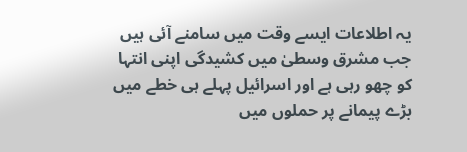یہ اطلاعات ایسے وقت میں سامنے آئی ہیں جب مشرق وسطیٰ میں کشیدگی اپنی انتہا کو چھو رہی ہے اور اسرائیل پہلے ہی خطے میں بڑے پیمانے پر حملوں میں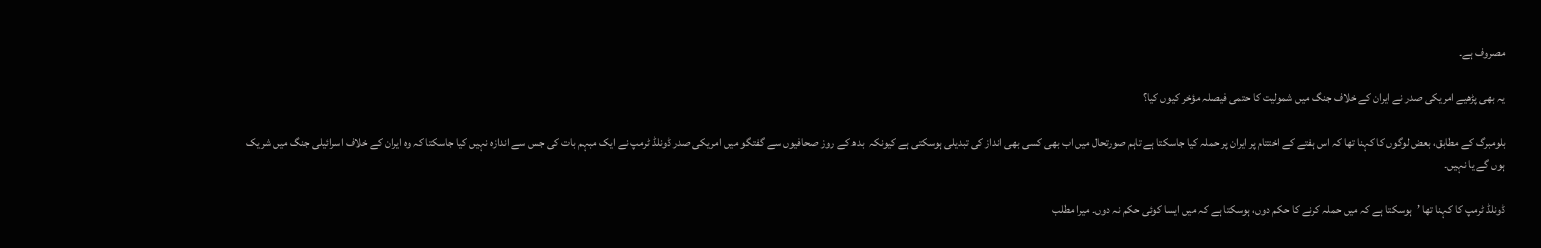مصروف ہے۔

یہ بھی پڑھیے امریکی صدر نے ایران کے خلاف جنگ میں شمولیت کا حتمی فیصلہ مؤخر کیوں کیا؟

بلومبرگ کے مطابق، بعض لوگوں کا کہنا تھا کہ اس ہفتے کے اختتام پر ایران پر حملہ کیا جاسکتا ہے تاہم صورتحال میں اب بھی کسی بھی انداز کی تبدیلی ہوسکتی ہے کیونکہ  بدھ کے روز صحافیوں سے گفتگو میں امریکی صدر ڈونلڈ ٹرمپ نے ایک مبہم بات کی جس سے اندازہ نہیں کیا جاسکتا کہ وہ ایران کے خلاف اسرائیلی جنگ میں شریک ہوں گے یا نہیں۔

ڈونلڈ ٹرمپ کا کہنا تھا ’ہوسکتا ہے کہ میں حملہ کرنے کا حکم دوں، ہوسکتا ہے کہ میں ایسا کوئی حکم نہ دوں۔ میرا مطلب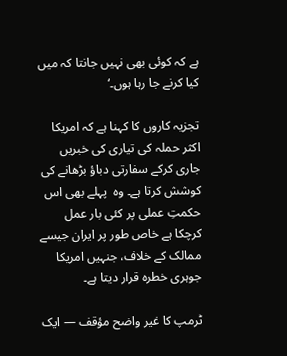ہے کہ کوئی بھی نہیں جانتا کہ میں کیا کرنے جا رہا ہوں۔‘

تجزیہ کاروں کا کہنا ہے کہ امریکا اکثر حملہ کی تیاری کی خبریں جاری کرکے سفارتی دباؤ بڑھانے کی کوشش کرتا ہے۔ وہ  پہلے بھی اس حکمتِ عملی پر کئی بار عمل کرچکا ہے خاص طور پر ایران جیسے ممالک کے خلاف، جنہیں امریکا جوہری خطرہ قرار دیتا ہے۔

ٹرمپ کا غیر واضح مؤقف — ایک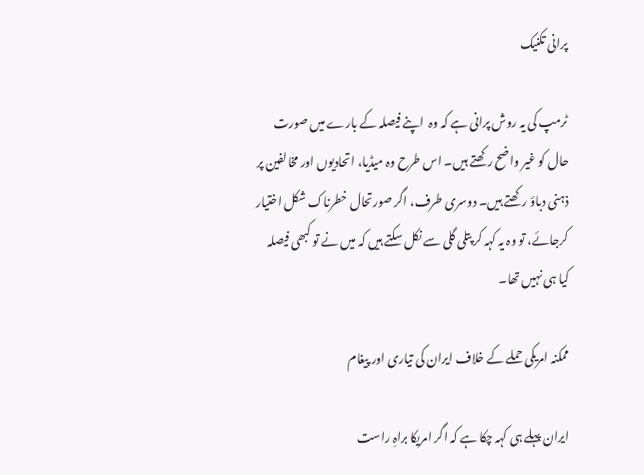پرانی تکنیک

ٹرمپ کی یہ روش پرانی ہے کہ وہ  اپنے فیصلہ کے بارے میں صورت حال کو غیر واضح رکھتے ہیں۔ اس طرح وہ میڈیا، اتحادیوں اور مخالفین پر ذہنی دباؤ رکھتے ہیں۔ دوسری طرف، اگر صورتحال خطرناک شکل اختیار کرجائے، تو وہ یہ کہہ کر پتلی گلی سے نکل سکتے ہیں کہ میں نے تو کبھی فیصلہ کیا ہی نہیں تھا۔

ممکنہ امریکی حملے کے خلاف ایران کی تیاری اور پیغام

ایران پہلے ہی کہہ چکا ہے کہ اگر امریکا براہِ راست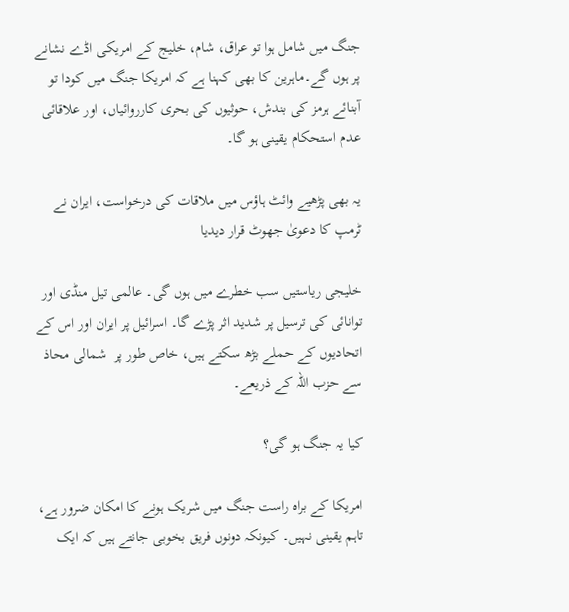جنگ میں شامل ہوا تو عراق، شام، خلیج کے امریکی اڈے نشانے پر ہوں گے۔ماہرین کا بھی کہنا ہے کہ امریکا جنگ میں کودا تو آبنائے ہرمز کی بندش، حوثیوں کی بحری کارروائیاں، اور علاقائی عدم استحکام یقینی ہو گا۔

یہ بھی پڑھیے وائٹ ہاؤس میں ملاقات کی درخواست، ایران نے ٹرمپ کا دعویٰ جھوٹ قرار دیدیا

خلیجی ریاستیں سب خطرے میں ہوں گی۔ عالمی تیل منڈی اور توانائی کی ترسیل پر شدید اثر پڑے گا۔ اسرائیل پر ایران اور اس کے اتحادیوں کے حملے بڑھ سکتے ہیں، خاص طور پر  شمالی محاذ سے حزب اللہ کے ذریعے۔

کیا یہ جنگ ہو گی؟

امریکا کے براہ راست جنگ میں شریک ہونے کا امکان ضرور ہے، تاہم یقینی نہیں۔ کیونکہ دونوں فریق بخوبی جانتے ہیں کہ ایک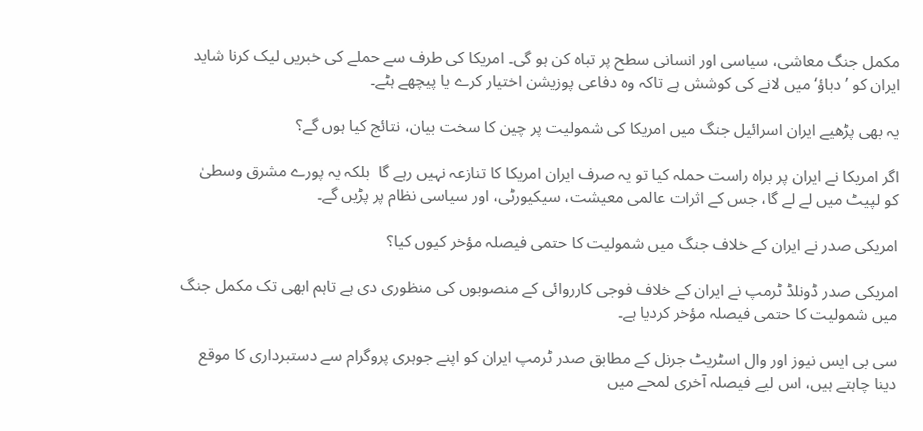مکمل جنگ معاشی، سیاسی اور انسانی سطح پر تباہ کن ہو گی۔ امریکا کی طرف سے حملے کی خبریں لیک کرنا شاید ایران کو ’دباؤ‘ میں لانے کی کوشش ہے تاکہ وہ دفاعی پوزیشن اختیار کرے یا پیچھے ہٹے۔

یہ بھی پڑھیے ایران اسرائیل جنگ میں امریکا کی شمولیت پر چین کا سخت بیان، نتائج کیا ہوں گے؟

اگر امریکا نے ایران پر براہ راست حملہ کیا تو یہ صرف ایران امریکا کا تنازعہ نہیں رہے گا  بلکہ یہ پورے مشرق وسطیٰ کو لپیٹ میں لے لے گا، جس کے اثرات عالمی معیشت، سیکیورٹی، اور سیاسی نظام پر پڑیں گے۔

امریکی صدر نے ایران کے خلاف جنگ میں شمولیت کا حتمی فیصلہ مؤخر کیوں کیا؟

امریکی صدر ڈونلڈ ٹرمپ نے ایران کے خلاف فوجی کارروائی کے منصوبوں کی منظوری دی ہے تاہم ابھی تک مکمل جنگ میں شمولیت کا حتمی فیصلہ مؤخر کردیا ہے۔

سی بی ایس نیوز اور وال اسٹریٹ جرنل کے مطابق صدر ٹرمپ ایران کو اپنے جوہری پروگرام سے دستبرداری کا موقع دینا چاہتے ہیں، اس لیے فیصلہ آخری لمحے میں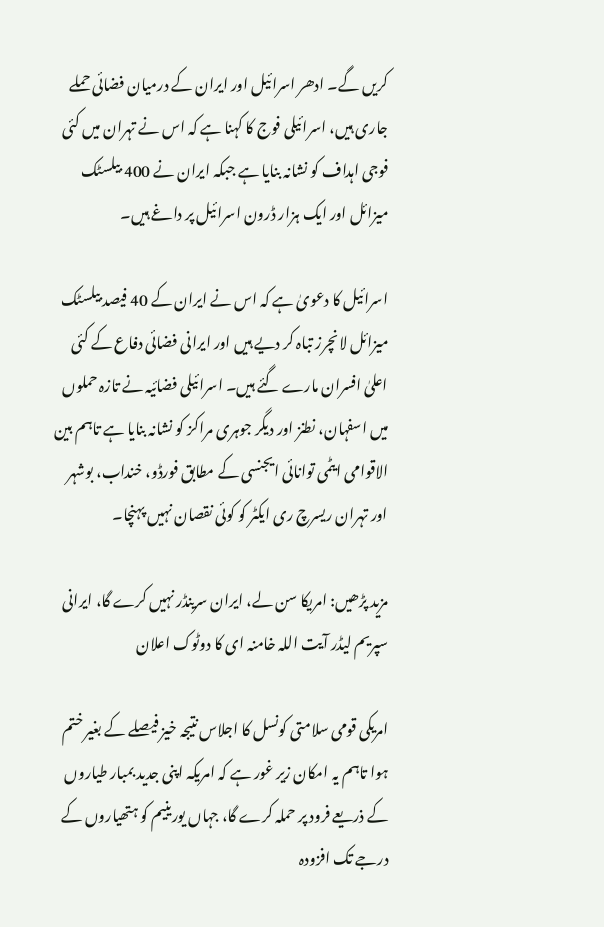کریں گے۔ ادھر اسرائیل اور ایران کے درمیان فضائی حملے جاری ہیں، اسرائیلی فوج کا کہنا ہے کہ اس نے تہران میں کئی فوجی اہداف کو نشانہ بنایا ہے جبکہ ایران نے 400 بیلسٹک میزائل اور ایک ہزار ڈرون اسرائیل پر داغے ہیں۔

اسرائیل کا دعویٰ ہے کہ اس نے ایران کے 40 فیصد بیلسٹک میزائل لانچرز تباہ کر دیے ہیں اور ایرانی فضائی دفاع کے کئی اعلیٰ افسران مارے گئے ہیں۔ اسرائیلی فضائیہ نے تازہ حملوں میں اسفہان، نطنز اور دیگر جوہری مراکز کو نشانہ بنایا ہے تاہم بین الاقوامی ایٹمی توانائی ایجنسی کے مطابق فورڈو، خنداب، بوشہر اور تہران ریسرچ ری ایکٹر کو کوئی نقصان نہیں پہنچا۔

مزید پڑھیں: امریکا سن لے، ایران سرینڈر نہیں کرے گا، ایرانی سپریم لیڈر آیت اللہ خامنہ ای کا دوٹوک اعلان

امریکی قومی سلامتی کونسل کا اجلاس نتیجہ خیز فیصلے کے بغیر ختم ہوا تاہم یہ امکان زیر غور ہے کہ امریکہ اپنی جدید بمبار طیاروں کے ذریعے فرود پر حملہ کرے گا، جہاں یورینیم کو ہتھیاروں کے درجے تک افزودہ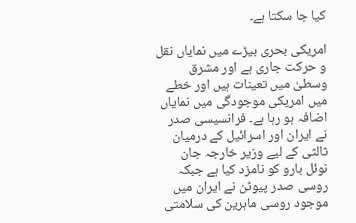کیا جا سکتا ہے۔

امریکی بحری بیڑے میں نمایاں نقل و حرکت جاری ہے اور مشرق وسطیٰ میں تعینات ہیں اور خطے میں امریکی موجودگی میں نمایاں اضافہ ہو رہا ہے۔ فرانسیسی صدر نے ایران اور اسرائیل کے درمیان ثالثی کے لیے وزیر خارجہ جان نوئل بارو کو نامزد کیا ہے جبکہ روسی صدر پیوٹن نے ایران میں موجود روسی ماہرین کی سلامتی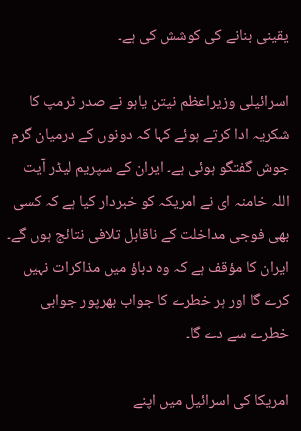یقینی بنانے کی کوشش کی ہے۔

اسرائیلی وزیراعظم نیتن یاہو نے صدر ٹرمپ کا شکریہ ادا کرتے ہوئے کہا کہ دونوں کے درمیان گرم جوش گفتگو ہوئی ہے۔ ایران کے سپریم لیڈر آیت اللہ خامنہ ای نے امریکہ کو خبردار کیا ہے کہ کسی بھی فوجی مداخلت کے ناقابل تلافی نتائج ہوں گے۔ ایران کا مؤقف ہے کہ وہ دباؤ میں مذاکرات نہیں کرے گا اور ہر خطرے کا جواب بھرپور جوابی خطرے سے دے گا۔

امریکا کی اسرائیل میں اپنے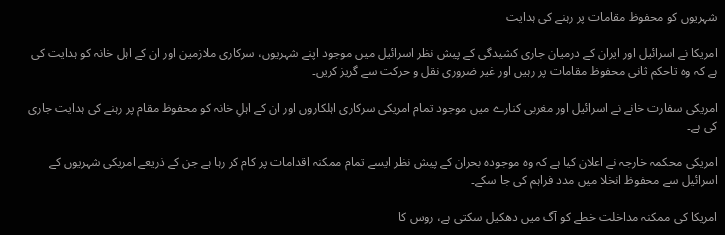شہریوں کو محفوظ مقامات پر رہنے کی ہدایت

امریکا نے اسرائیل اور ایران کے درمیان جاری کشیدگی کے پیش نظر اسرائیل میں موجود اپنے شہریوں، سرکاری ملازمین اور ان کے اہل خانہ کو ہدایت کی ہے کہ وہ تاحکم ثانی محفوظ مقامات پر رہیں اور غیر ضروری نقل و حرکت سے گریز کریں۔

امریکی سفارت خانے نے اسرائیل اور مغربی کنارے میں موجود تمام امریکی سرکاری اہلکاروں اور ان کے اہلِ خانہ کو محفوظ مقام پر رہنے کی ہدایت جاری کی ہے۔

امریکی محکمہ خارجہ نے اعلان کیا ہے کہ وہ موجودہ بحران کے پیش نظر ایسے تمام ممکنہ اقدامات پر کام کر رہا ہے جن کے ذریعے امریکی شہریوں کے اسرائیل سے محفوظ انخلا میں مدد فراہم کی جا سکے۔

امریکا کی ممکنہ مداخلت خطے کو آگ میں دھکیل سکتی ہے، روس کا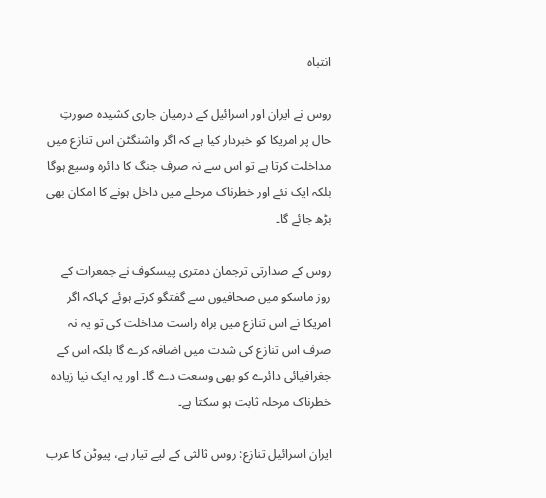انتباہ

روس نے ایران اور اسرائیل کے درمیان جاری کشیدہ صورتِ حال پر امریکا کو خبردار کیا ہے کہ اگر واشنگٹن اس تنازع میں مداخلت کرتا ہے تو اس سے نہ صرف جنگ کا دائرہ وسیع ہوگا بلکہ ایک نئے اور خطرناک مرحلے میں داخل ہونے کا امکان بھی بڑھ جائے گا۔

روس کے صدارتی ترجمان دمتری پیسکوف نے جمعرات کے روز ماسکو میں صحافیوں سے گفتگو کرتے ہوئے کہاکہ اگر امریکا نے اس تنازع میں براہ راست مداخلت کی تو یہ نہ صرف اس تنازع کی شدت میں اضافہ کرے گا بلکہ اس کے جغرافیائی دائرے کو بھی وسعت دے گا۔ اور یہ ایک نیا زیادہ خطرناک مرحلہ ثابت ہو سکتا ہے۔

ایران اسرائیل تنازع: روس ثالثی کے لیے تیار ہے، پیوٹن کا عرب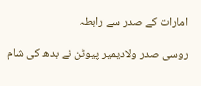امارات کے صدر سے رابطہ

روسی صدر ولادیمیر پیوٹن نے بدھ کی شام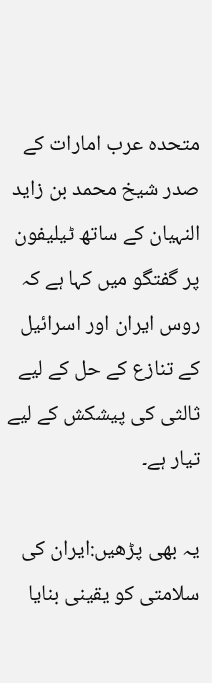متحدہ عرب امارات کے صدر شیخ محمد بن زاید النہیان کے ساتھ ٹیلیفون پر گفتگو میں کہا ہے کہ روس ایران اور اسرائیل کے تنازع کے حل کے لیے ثالثی کی پیشکش کے لیے تیار ہے۔

یہ بھی پڑھیں:ایران کی سلامتی کو یقینی بنایا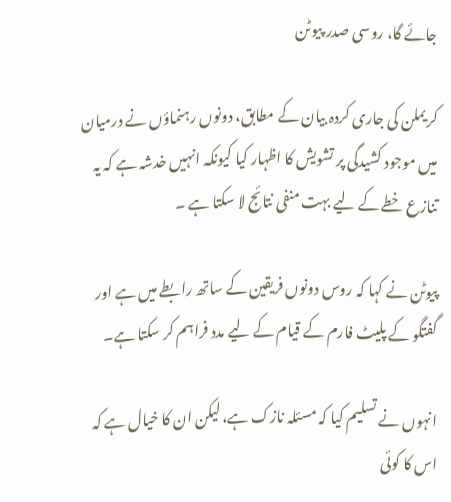جائے گا، روسی صدر پیوٹن

کریملن کی جاری کردہ بیان کے مطابق، دونوں رہنماؤں نے درمیان میں موجود کشیدگی پر تشویش کا اظہار کیا کیونکہ انہیں خدشہ ہے کہ یہ تنازع خطے کے لیے بہت منفی نتائج لا سکتا ہے ۔

پیوٹن نے کہا کہ روس دونوں فریقین کے ساتھ رابطے میں ہے اور گفتگو کے پلیٹ فارم کے قیام کے لیے مدد فراہم کر سکتا ہے۔

انہوں نے تسلیم کیا کہ مسئلہ نازک ہے، لیکن ان کا خیال ہے کہ اس کا کوئی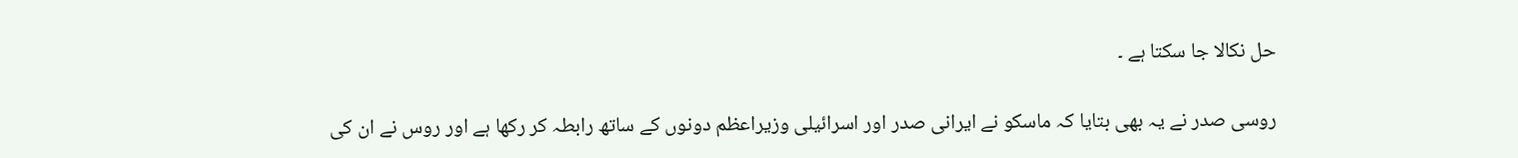حل نکالا جا سکتا ہے ۔

روسی صدر نے یہ بھی بتایا کہ ماسکو نے ایرانی صدر اور اسرائیلی وزیراعظم دونوں کے ساتھ رابطہ کر رکھا ہے اور روس نے ان کی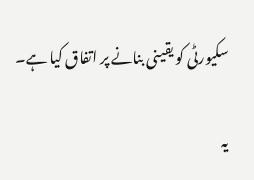سکیورٹی کو یقینی بنانے پر اتفاق کیا ہے۔

یہ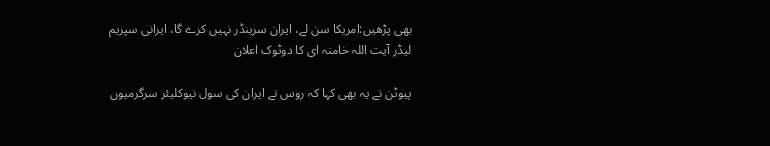بھی پڑھیں:امریکا سن لے، ایران سرینڈر نہیں کرے گا، ایرانی سپریم لیڈر آیت اللہ خامنہ ای کا دوٹوک اعلان

پیوٹن نے یہ بھی کہا کہ روس نے ایران کی سول نیوکلیئر سرگرمیوں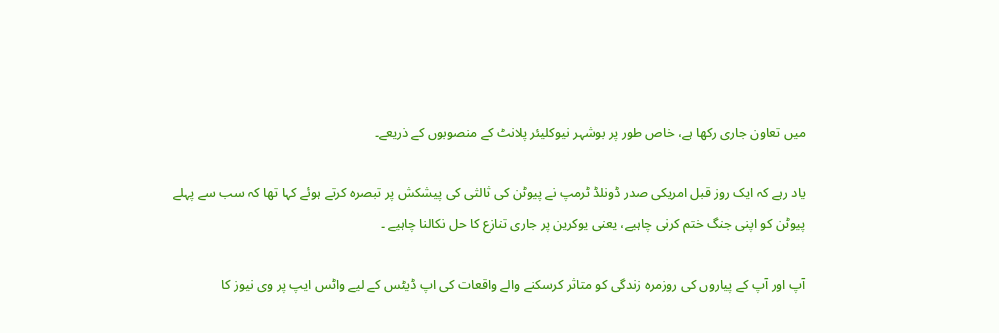میں تعاون جاری رکھا ہے، خاص طور پر بوشہر نیوکلیئر پلانٹ کے منصوبوں کے ذریعے۔

یاد رہے کہ ایک روز قبل امریکی صدر ڈونلڈ ٹرمپ نے پیوٹن کی ثالثی کی پیشکش پر تبصرہ کرتے ہوئے کہا تھا کہ سب سے پہلے پیوٹن کو اپنی جنگ ختم کرنی چاہیے، یعنی یوکرین پر جاری تنازع کا حل نکالنا چاہیے ۔

آپ اور آپ کے پیاروں کی روزمرہ زندگی کو متاثر کرسکنے والے واقعات کی اپ ڈیٹس کے لیے واٹس ایپ پر وی نیوز کا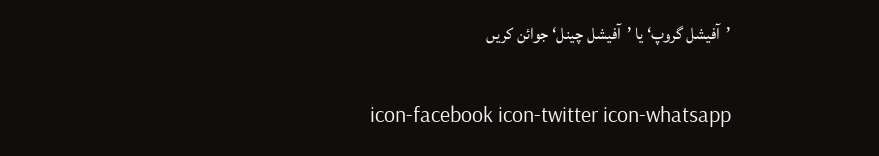’آفیشل گروپ‘ یا ’آفیشل چینل‘ جوائن کریں

icon-facebook icon-twitter icon-whatsapp